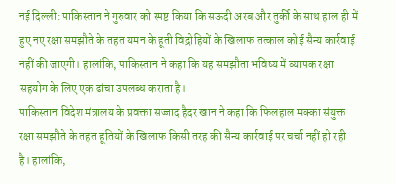नई दिल्ली: पाकिस्तान ने गुरुवार को स्पष्ट किया कि सऊदी अरब और तुर्की के साथ हाल ही में हुए नए रक्षा समझौते के तहत यमन के हूती विद्रोहियों के खिलाफ तत्काल कोई सैन्य कार्रवाई नहीं की जाएगी। हालांकि, पाकिस्तान ने कहा कि यह समझौता भविष्य में व्यापक रक्षा सहयोग के लिए एक ढांचा उपलब्ध कराता है।
पाकिस्तान विदेश मंत्रालय के प्रवक्ता सज्जाद हैदर खान ने कहा कि फिलहाल मक्का संयुक्त रक्षा समझौते के तहत हूतियों के खिलाफ किसी तरह की सैन्य कार्रवाई पर चर्चा नहीं हो रही है। हालांकि,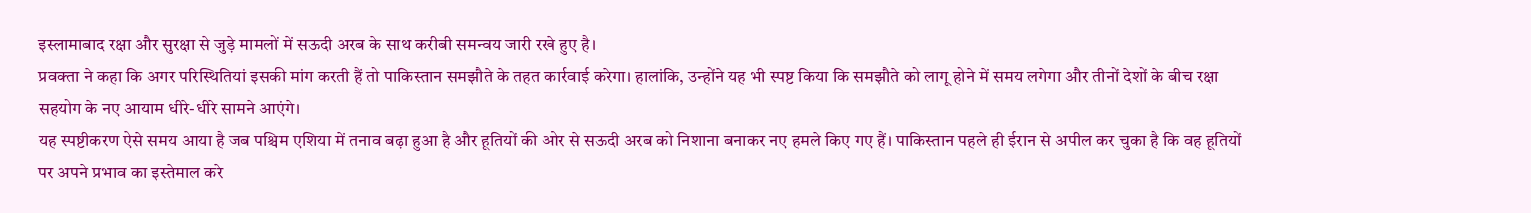इस्लामाबाद रक्षा और सुरक्षा से जुड़े मामलों में सऊदी अरब के साथ करीबी समन्वय जारी रखे हुए है।
प्रवक्ता ने कहा कि अगर परिस्थितियां इसकी मांग करती हैं तो पाकिस्तान समझौते के तहत कार्रवाई करेगा। हालांकि, उन्होंने यह भी स्पष्ट किया कि समझौते को लागू होने में समय लगेगा और तीनों देशों के बीच रक्षा सहयोग के नए आयाम धीरे-धीरे सामने आएंगे।
यह स्पष्टीकरण ऐसे समय आया है जब पश्चिम एशिया में तनाव बढ़ा हुआ है और हूतियों की ओर से सऊदी अरब को निशाना बनाकर नए हमले किए गए हैं। पाकिस्तान पहले ही ईरान से अपील कर चुका है कि वह हूतियों पर अपने प्रभाव का इस्तेमाल करे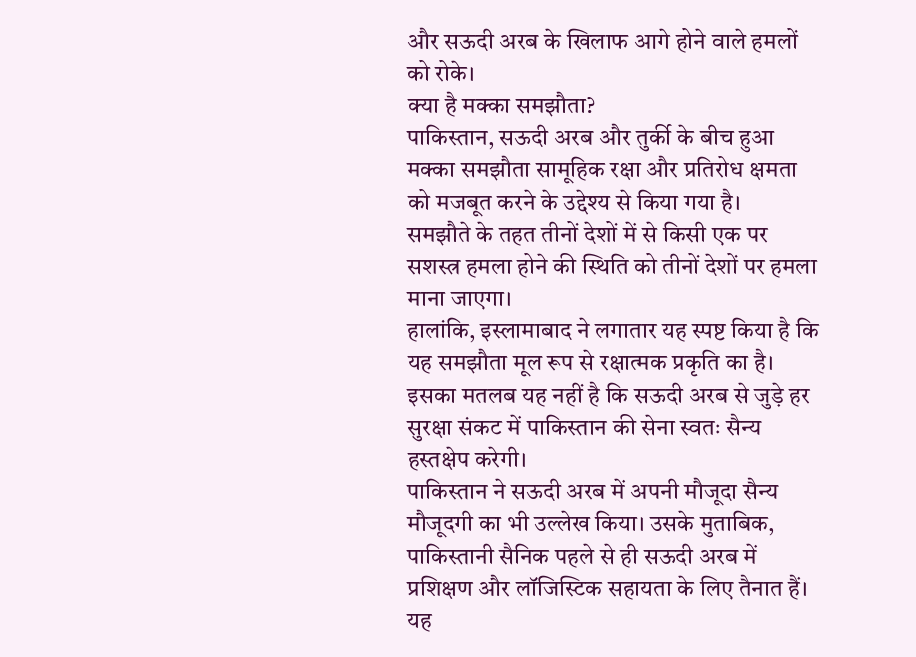और सऊदी अरब के खिलाफ आगे होने वाले हमलों को रोके।
क्या है मक्का समझौता?
पाकिस्तान, सऊदी अरब और तुर्की के बीच हुआ मक्का समझौता सामूहिक रक्षा और प्रतिरोध क्षमता को मजबूत करने के उद्देश्य से किया गया है।
समझौते के तहत तीनों देशों में से किसी एक पर सशस्त्र हमला होने की स्थिति को तीनों देशों पर हमला माना जाएगा।
हालांकि, इस्लामाबाद ने लगातार यह स्पष्ट किया है कि यह समझौता मूल रूप से रक्षात्मक प्रकृति का है। इसका मतलब यह नहीं है कि सऊदी अरब से जुड़े हर सुरक्षा संकट में पाकिस्तान की सेना स्वतः सैन्य हस्तक्षेप करेगी।
पाकिस्तान ने सऊदी अरब में अपनी मौजूदा सैन्य मौजूदगी का भी उल्लेख किया। उसके मुताबिक, पाकिस्तानी सैनिक पहले से ही सऊदी अरब में प्रशिक्षण और लॉजिस्टिक सहायता के लिए तैनात हैं। यह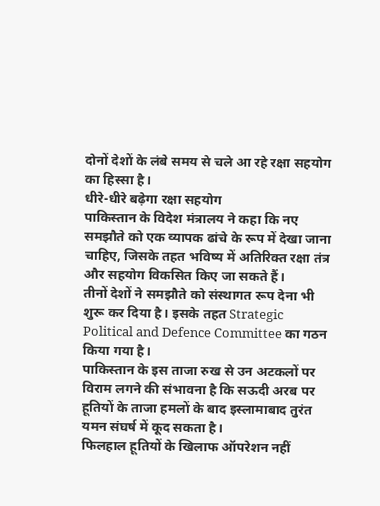दोनों देशों के लंबे समय से चले आ रहे रक्षा सहयोग का हिस्सा है।
धीरे-धीरे बढ़ेगा रक्षा सहयोग
पाकिस्तान के विदेश मंत्रालय ने कहा कि नए समझौते को एक व्यापक ढांचे के रूप में देखा जाना चाहिए, जिसके तहत भविष्य में अतिरिक्त रक्षा तंत्र और सहयोग विकसित किए जा सकते हैं।
तीनों देशों ने समझौते को संस्थागत रूप देना भी शुरू कर दिया है। इसके तहत Strategic Political and Defence Committee का गठन किया गया है।
पाकिस्तान के इस ताजा रुख से उन अटकलों पर विराम लगने की संभावना है कि सऊदी अरब पर हूतियों के ताजा हमलों के बाद इस्लामाबाद तुरंत यमन संघर्ष में कूद सकता है।
फिलहाल हूतियों के खिलाफ ऑपरेशन नहीं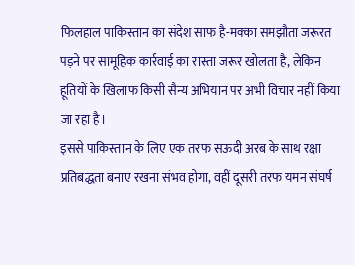फिलहाल पाकिस्तान का संदेश साफ है-मक्का समझौता जरूरत पड़ने पर सामूहिक कार्रवाई का रास्ता जरूर खोलता है, लेकिन हूतियों के खिलाफ किसी सैन्य अभियान पर अभी विचार नहीं किया जा रहा है।
इससे पाकिस्तान के लिए एक तरफ सऊदी अरब के साथ रक्षा प्रतिबद्धता बनाए रखना संभव होगा, वहीं दूसरी तरफ यमन संघर्ष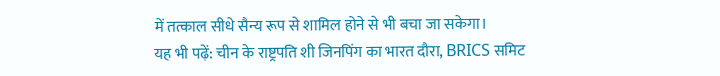में तत्काल सीधे सैन्य रूप से शामिल होने से भी बचा जा सकेगा।
यह भी पढ़ें: चीन के राष्ट्रपति शी जिनपिंग का भारत दौरा, BRICS समिट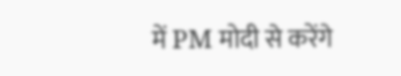में PM मोदी से करेंगे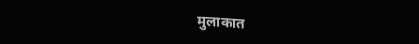मुलाकात